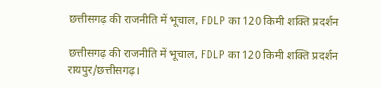छत्तीसगढ़ की राजनीति में भूचाल, FDLP का 120 किमी शक्ति प्रदर्शन

छत्तीसगढ़ की राजनीति में भूचाल, FDLP का 120 किमी शक्ति प्रदर्शन
रायपुर/छत्तीसगढ़।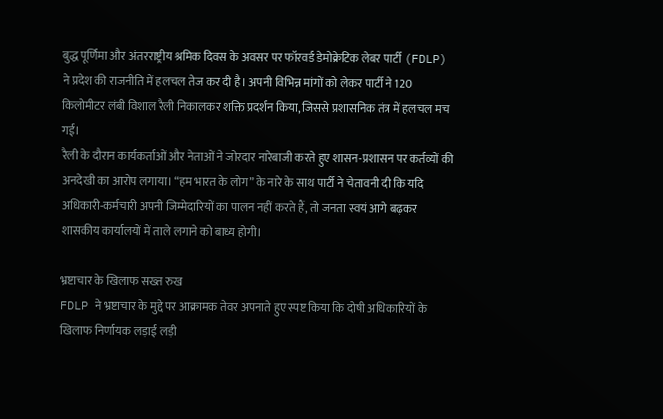बुद्ध पूर्णिमा और अंतरराष्ट्रीय श्रमिक दिवस के अवसर पर फॉरवर्ड डेमोक्रेटिक लेबर पार्टी (FDLP) ने प्रदेश की राजनीति में हलचल तेज कर दी है। अपनी विभिन्न मांगों को लेकर पार्टी ने 120 किलोमीटर लंबी विशाल रैली निकालकर शक्ति प्रदर्शन किया, जिससे प्रशासनिक तंत्र में हलचल मच गई।
रैली के दौरान कार्यकर्ताओं और नेताओं ने जोरदार नारेबाजी करते हुए शासन-प्रशासन पर कर्तव्यों की अनदेखी का आरोप लगाया। “हम भारत के लोग” के नारे के साथ पार्टी ने चेतावनी दी कि यदि अधिकारी-कर्मचारी अपनी जिम्मेदारियों का पालन नहीं करते हैं, तो जनता स्वयं आगे बढ़कर शासकीय कार्यालयों में ताले लगाने को बाध्य होगी।

भ्रष्टाचार के खिलाफ सख्त रुख
FDLP ने भ्रष्टाचार के मुद्दे पर आक्रामक तेवर अपनाते हुए स्पष्ट किया कि दोषी अधिकारियों के खिलाफ निर्णायक लड़ाई लड़ी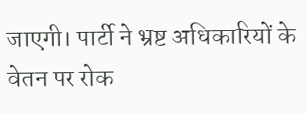जाएगी। पार्टी ने भ्रष्ट अधिकारियों के वेतन पर रोक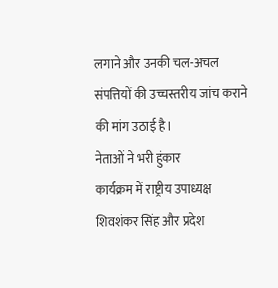लगाने और उनकी चल-अचल संपत्तियों की उच्चस्तरीय जांच कराने की मांग उठाई है।
नेताओं ने भरी हुंकार
कार्यक्रम में राष्ट्रीय उपाध्यक्ष शिवशंकर सिंह और प्रदेश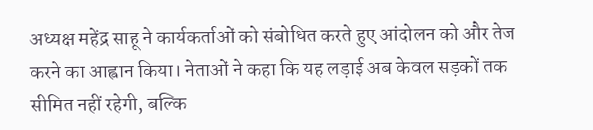अध्यक्ष महेंद्र साहू ने कार्यकर्ताओं को संबोधित करते हुए आंदोलन को और तेज करने का आह्वान किया। नेताओं ने कहा कि यह लड़ाई अब केवल सड़कों तक सीमित नहीं रहेगी, बल्कि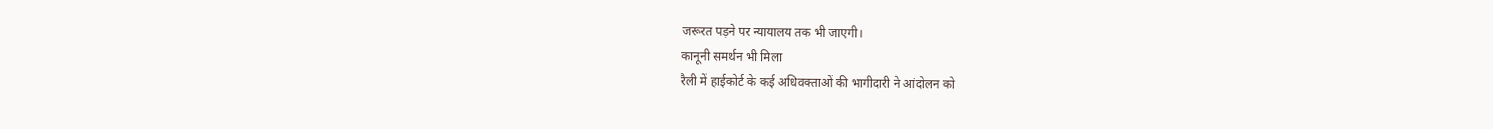जरूरत पड़ने पर न्यायालय तक भी जाएगी।
कानूनी समर्थन भी मिला
रैली में हाईकोर्ट के कई अधिवक्ताओं की भागीदारी ने आंदोलन को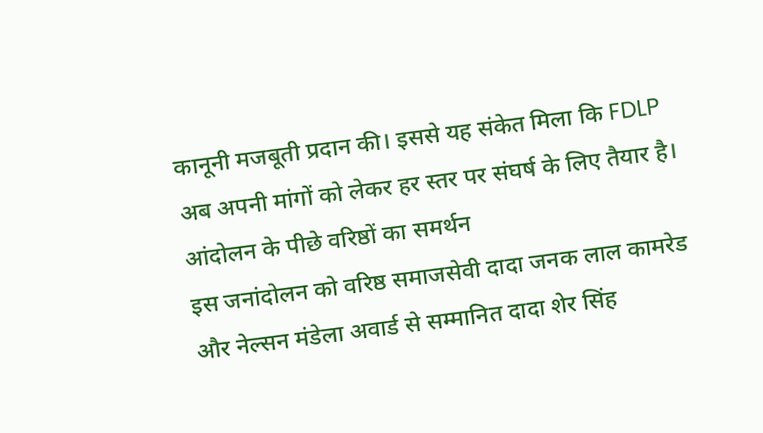कानूनी मजबूती प्रदान की। इससे यह संकेत मिला कि FDLP अब अपनी मांगों को लेकर हर स्तर पर संघर्ष के लिए तैयार है।
आंदोलन के पीछे वरिष्ठों का समर्थन
इस जनांदोलन को वरिष्ठ समाजसेवी दादा जनक लाल कामरेड और नेल्सन मंडेला अवार्ड से सम्मानित दादा शेर सिंह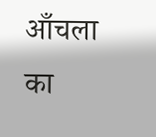आँचला का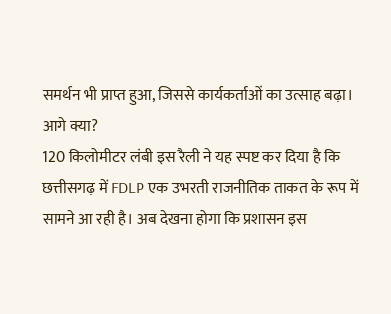समर्थन भी प्राप्त हुआ, जिससे कार्यकर्ताओं का उत्साह बढ़ा।
आगे क्या?
120 किलोमीटर लंबी इस रैली ने यह स्पष्ट कर दिया है कि छत्तीसगढ़ में FDLP एक उभरती राजनीतिक ताकत के रूप में सामने आ रही है। अब देखना होगा कि प्रशासन इस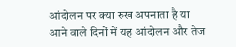आंदोलन पर क्या रुख अपनाता है या आने वाले दिनों में यह आंदोलन और तेज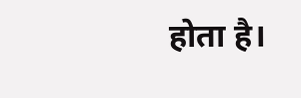होता है।